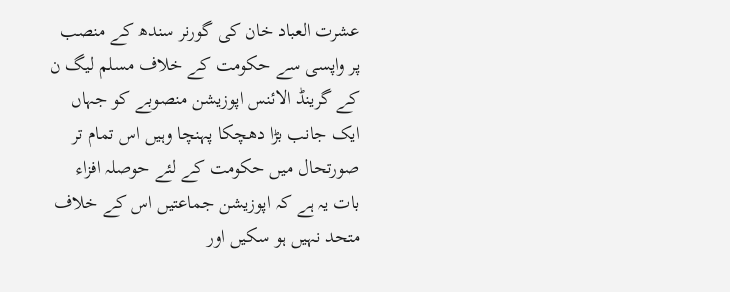عشرت العباد خان کی گورنر سندھ کے منصب پر واپسی سے حکومت کے خلاف مسلم لیگ ن کے گرینڈ الائنس اپوزیشن منصوبے کو جہاں ایک جانب بڑا دھچکا پہنچا وہیں اس تمام تر صورتحال میں حکومت کے لئے حوصلہ افزاء بات یہ ہے کہ اپوزیشن جماعتیں اس کے خلاف متحد نہیں ہو سکیں اور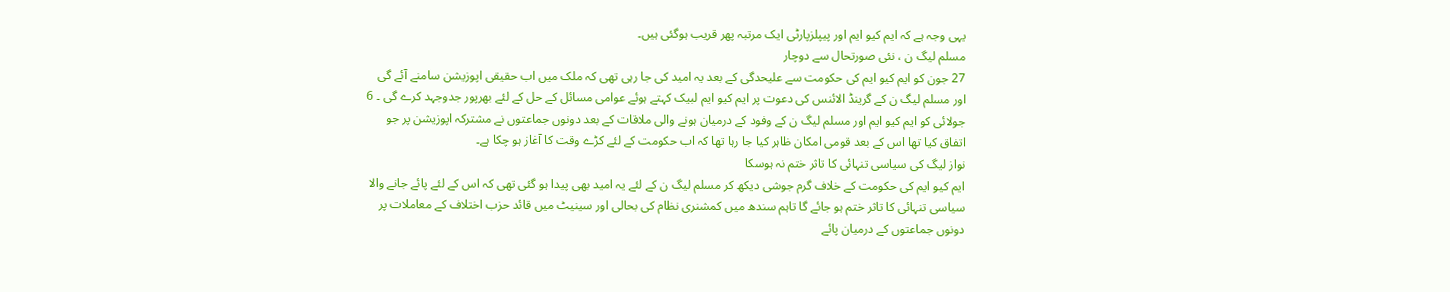یہی وجہ ہے کہ ایم کیو ایم اور پیپلزپارٹی ایک مرتبہ پھر قریب ہوگئی ہیں۔
مسلم لیگ ن ، نئی صورتحال سے دوچار
27 جون کو ایم کیو ایم کی حکومت سے علیحدگی کے بعد یہ امید کی جا رہی تھی کہ ملک میں اب حقیقی اپوزیشن سامنے آئے گی اور مسلم لیگ ن کے گرینڈ الائنس کی دعوت پر ایم کیو ایم لبیک کہتے ہوئے عوامی مسائل کے حل کے لئے بھرپور جدوجہد کرے گی ۔ 6 جولائی کو ایم کیو ایم اور مسلم لیگ ن کے وفود کے درمیان ہونے والی ملاقات کے بعد دونوں جماعتوں نے مشترکہ اپوزیشن پر جو اتفاق کیا تھا اس کے بعد قومی امکان ظاہر کیا جا رہا تھا کہ اب حکومت کے لئے کڑے وقت کا آغاز ہو چکا ہے۔
نواز لیگ کی سیاسی تنہائی کا تاثر ختم نہ ہوسکا
ایم کیو ایم کی حکومت کے خلاف گرم جوشی دیکھ کر مسلم لیگ ن کے لئے یہ امید بھی پیدا ہو گئی تھی کہ اس کے لئے پائے جانے والا سیاسی تنہائی کا تاثر ختم ہو جائے گا تاہم سندھ میں کمشنری نظام کی بحالی اور سینیٹ میں قائد حزب اختلاف کے معاملات پر دونوں جماعتوں کے درمیان پائے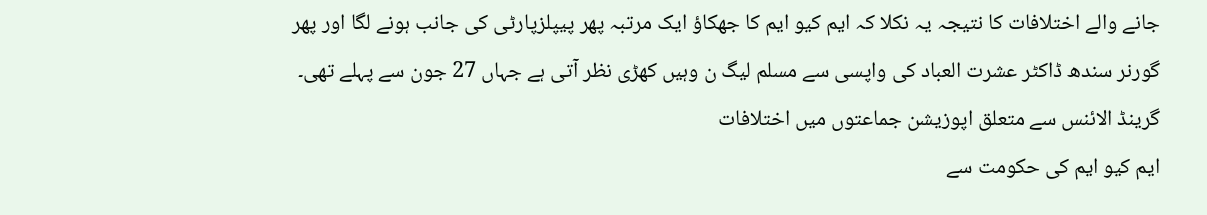جانے والے اختلافات کا نتیجہ یہ نکلا کہ ایم کیو ایم کا جھکاؤ ایک مرتبہ پھر پیپلزپارٹی کی جانب ہونے لگا اور پھر گورنر سندھ ڈاکٹر عشرت العباد کی واپسی سے مسلم لیگ ن وہیں کھڑی نظر آتی ہے جہاں 27 جون سے پہلے تھی۔
گرینڈ الائنس سے متعلق اپوزیشن جماعتوں میں اختلافات
ایم کیو ایم کی حکومت سے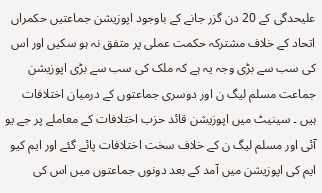علیحدگی کے 20 دن گزر جانے کے باوجود اپوزیشن جماعتیں حکمراں اتحاد کے خلاف مشترکہ حکمت عملی پر متفق نہ ہو سکیں اور اس کی سب سے بڑی وجہ یہ ہے کہ ملک کی سب سے بڑی اپوزیشن جماعت مسلم لیگ ن اور دوسری جماعتوں کے درمیان اختلافات ہیں ۔ سینیٹ میں اپوزیشن قائد حزب اختلافات کے معاملے پر جے یو آئی اور مسلم لیگ ن کے خلاف سخت اختلافات پائے گئے اور ایم کیو ایم کی اپوزیشن میں آمد کے بعد دونوں جماعتوں میں اس کی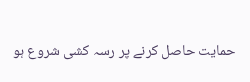حمایت حاصل کرنے پر رسہ کشی شروع ہو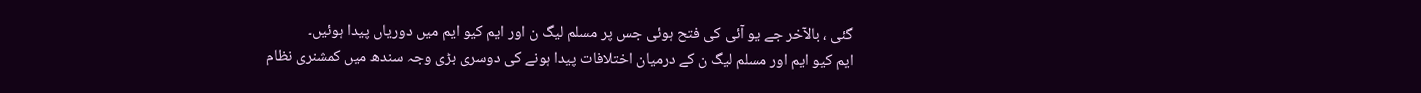گئی ، بالآخر جے یو آئی کی فتح ہوئی جس پر مسلم لیگ ن اور ایم کیو ایم میں دوریاں پیدا ہوئیں۔
ایم کیو ایم اور مسلم لیگ ن کے درمیان اختلافات پیدا ہونے کی دوسری بڑی وجہ سندھ میں کمشنری نظام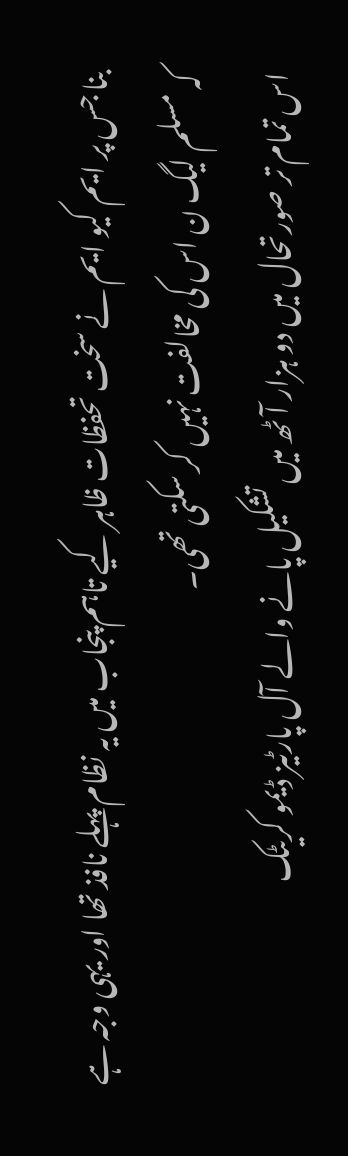بنا جس پر ایم کیو ایم نے سخت تحفظات ظاہر کیے تاہم پنجاب میں یہ نظام پہلے نافذ تھا اور یہی وجہ ہے کہ مسلم لیگ ن اس کی مخالفت نہیں کر سکتی تھی۔
اس تمام تر صورتحال میں دو ہزار آٹھ میں تشکیل پانے والے آل پارٹیز ڈیمو کریٹک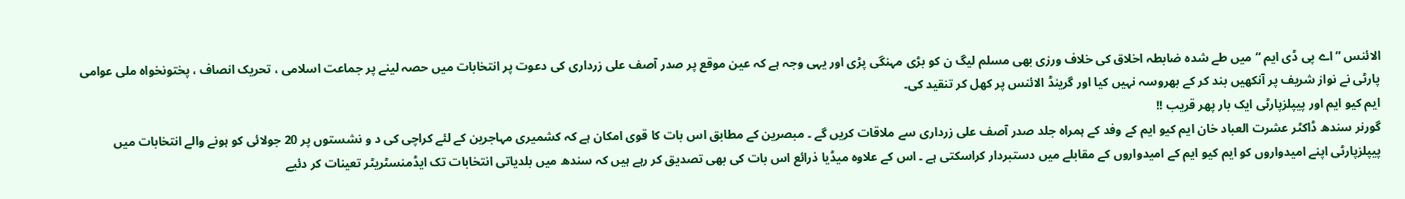الائنس ” اے پی ڈی ایم “ میں طے شدہ ضابطہ اخلاق کی خلاف ورزی بھی مسلم لیگ ن کو بڑی مہنگی پڑی اور یہی وجہ ہے کہ عین موقع پر صدر آصف علی زرداری کی دعوت پر انتخابات میں حصہ لینے پر جماعت اسلامی ، تحریک انصاف ، پختونخواہ ملی عوامی پارٹی نے نواز شریف پر آنکھیں بند کر کے بھروسہ نہیں کیا اور گرینڈ الائنس پر کھل کر تنقید کی۔
ایم کیو ایم اور پیپلزپارٹی ایک بار پھر قریب !!
گورنر سندھ ڈاکٹر عشرت العباد خان ایم کیو ایم کے وفد کے ہمراہ جلد صدر آصف علی زرداری سے ملاقات کریں گے ۔ مبصرین کے مطابق اس بات کا قوی امکان ہے کہ کشمیری مہاجرین کے لئے کراچی کی د و نشستوں پر 20 جولائی کو ہونے والے انتخابات میں پیپلزپارٹی اپنے امیدواروں کو ایم کیو ایم کے امیدواروں کے مقابلے میں دستبردار کراسکتی ہے ۔ اس کے علاوہ میڈیا ذرائع اس بات کی بھی تصدیق کر رہے ہیں کہ سندھ میں بلدیاتی انتخابات تک ایڈمنسٹریٹر تعینات کر دئیے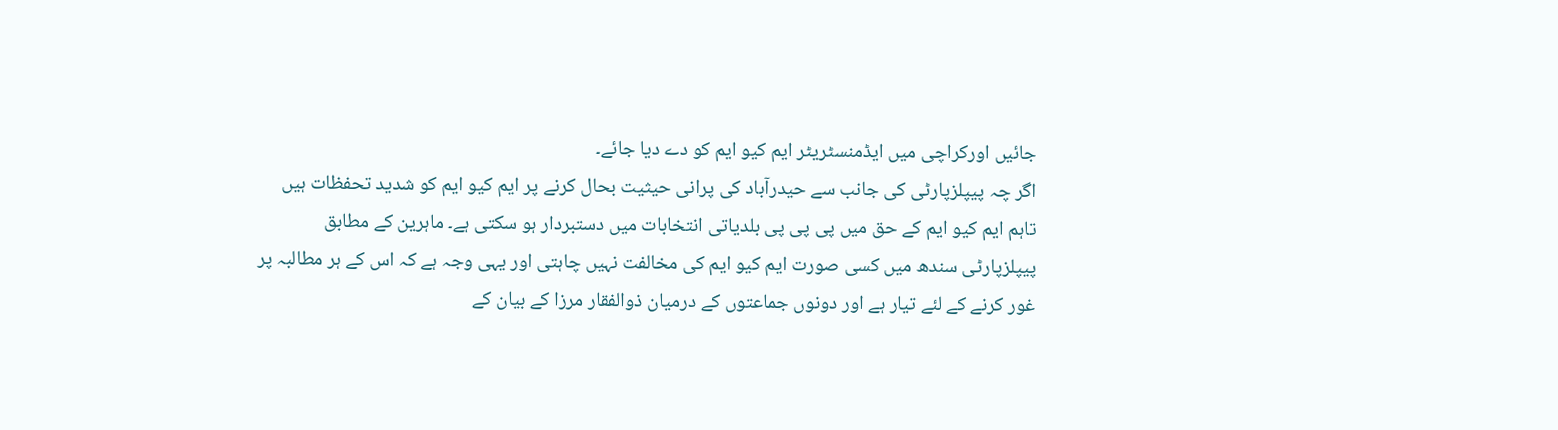جائیں اورکراچی میں ایڈمنسٹریٹر ایم کیو ایم کو دے دیا جائے۔
اگر چہ پیپلزپارٹی کی جانب سے حیدرآباد کی پرانی حیثیت بحال کرنے پر ایم کیو ایم کو شدید تحفظات ہیں تاہم ایم کیو ایم کے حق میں پی پی پی بلدیاتی انتخابات میں دستبردار ہو سکتی ہے۔ ماہرین کے مطابق پیپلزپارٹی سندھ میں کسی صورت ایم کیو ایم کی مخالفت نہیں چاہتی اور یہی وجہ ہے کہ اس کے ہر مطالبہ پر غور کرنے کے لئے تیار ہے اور دونوں جماعتوں کے درمیان ذوالفقار مرزا کے بیان کے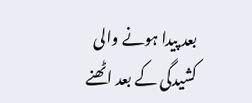بعد پیدا ہونے والی کشیدگی کے بعد اٹھنے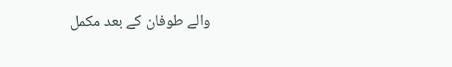والے طوفان کے بعد مکمل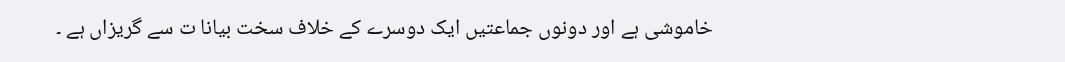خاموشی ہے اور دونوں جماعتیں ایک دوسرے کے خلاف سخت بیانا ت سے گریزاں ہے ۔